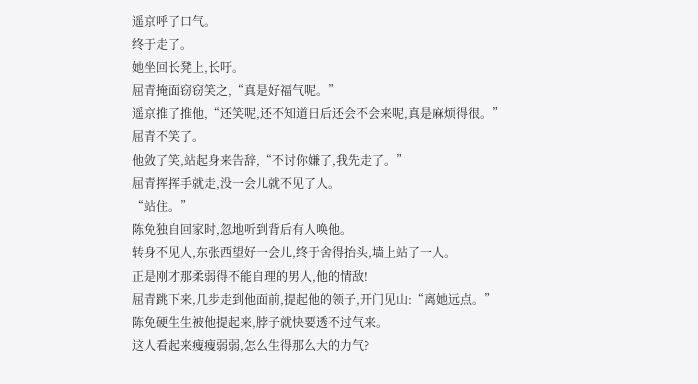遥京呼了口气。
终于走了。
她坐回长凳上,长吁。
屈青掩面窃窃笑之,“真是好福气呢。”
遥京推了推他,“还笑呢,还不知道日后还会不会来呢,真是麻烦得很。”
屈青不笑了。
他敛了笑,站起身来告辞,“不讨你嫌了,我先走了。”
屈青挥挥手就走,没一会儿就不见了人。
“站住。”
陈免独自回家时,忽地听到背后有人唤他。
转身不见人,东张西望好一会儿,终于舍得抬头,墙上站了一人。
正是刚才那柔弱得不能自理的男人,他的情敌!
屈青跳下来,几步走到他面前,提起他的领子,开门见山:“离她远点。”
陈免硬生生被他提起来,脖子就快要透不过气来。
这人看起来瘦瘦弱弱,怎么生得那么大的力气?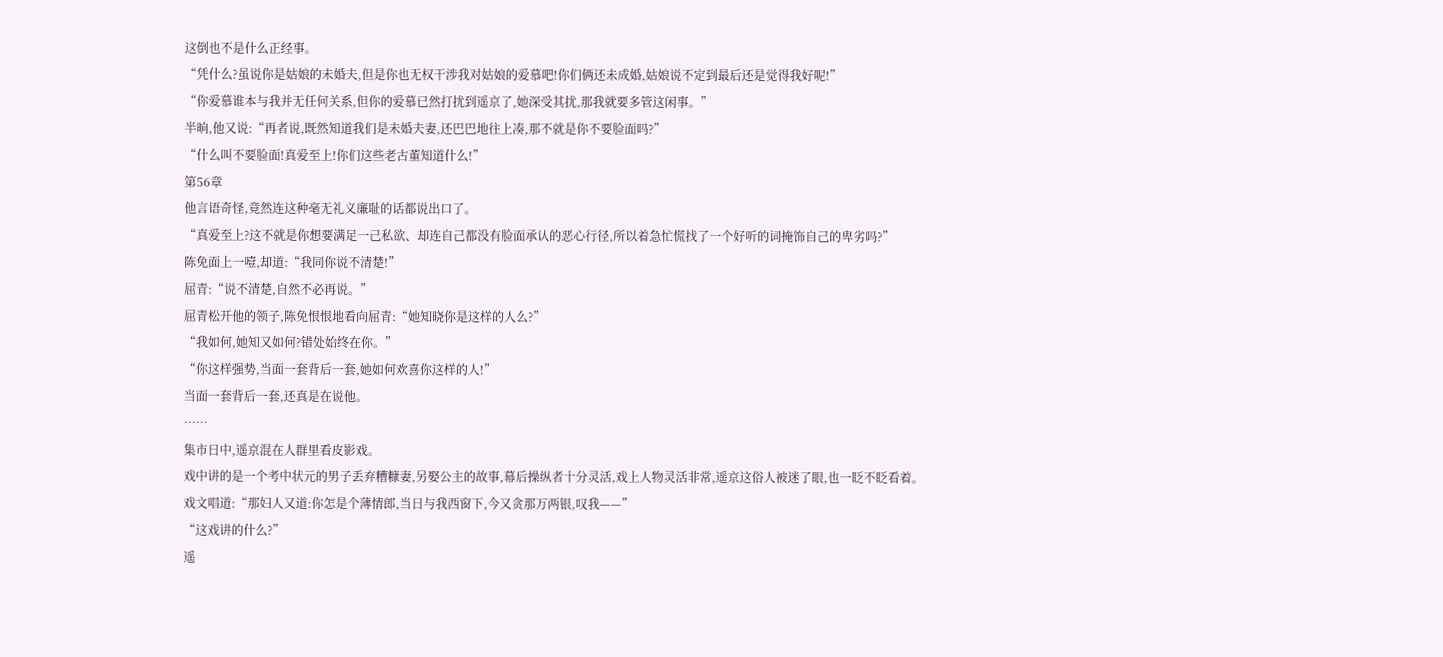这倒也不是什么正经事。
“凭什么?虽说你是姑娘的未婚夫,但是你也无权干涉我对姑娘的爱慕吧!你们俩还未成婚,姑娘说不定到最后还是觉得我好呢!”
“你爱慕谁本与我并无任何关系,但你的爱慕已然打扰到遥京了,她深受其扰,那我就要多管这闲事。”
半晌,他又说:“再者说,既然知道我们是未婚夫妻,还巴巴地往上凑,那不就是你不要脸面吗?”
“什么叫不要脸面!真爱至上!你们这些老古董知道什么!”
第56章
他言语奇怪,竟然连这种毫无礼义廉耻的话都说出口了。
“真爱至上?这不就是你想要满足一己私欲、却连自己都没有脸面承认的恶心行径,所以着急忙慌找了一个好听的词掩饰自己的卑劣吗?”
陈免面上一噎,却道:“我同你说不清楚!”
屈青:“说不清楚,自然不必再说。”
屈青松开他的领子,陈免恨恨地看向屈青:“她知晓你是这样的人么?”
“我如何,她知又如何?错处始终在你。”
“你这样强势,当面一套背后一套,她如何欢喜你这样的人!”
当面一套背后一套,还真是在说他。
……
集市日中,遥京混在人群里看皮影戏。
戏中讲的是一个考中状元的男子丢弃糟糠妻,另娶公主的故事,幕后操纵者十分灵活,戏上人物灵活非常,遥京这俗人被迷了眼,也一眨不眨看着。
戏文唱道:“那妇人又道:你怎是个薄情郎,当日与我西窗下,今又贪那万两银,叹我——”
“这戏讲的什么?”
遥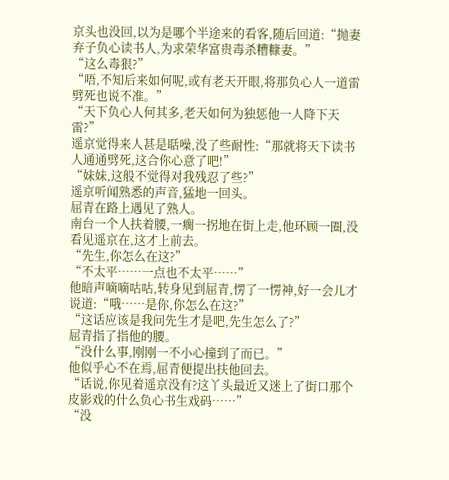京头也没回,以为是哪个半途来的看客,随后回道:“抛妻弃子负心读书人,为求荣华富贵毒杀糟糠妻。”
“这么毒狠?”
“唔,不知后来如何呢,或有老天开眼,将那负心人一道雷劈死也说不准。”
“天下负心人何其多,老天如何为独惩他一人降下天雷?”
遥京觉得来人甚是聒噪,没了些耐性:“那就将天下读书人通通劈死,这合你心意了吧!”
“妹妹,这般不觉得对我残忍了些?”
遥京听闻熟悉的声音,猛地一回头。
屈青在路上遇见了熟人。
南台一个人扶着腰,一瘸一拐地在街上走,他环顾一圈,没看见遥京在,这才上前去。
“先生,你怎么在这?”
“不太平……一点也不太平……”
他暗声嘀嘀咕咕,转身见到屈青,愣了一愣神,好一会儿才说道:“哦……是你,你怎么在这?”
“这话应该是我问先生才是吧,先生怎么了?”
屈青指了指他的腰。
“没什么事,刚刚一不小心撞到了而已。”
他似乎心不在焉,屈青便提出扶他回去。
“话说,你见着遥京没有?这丫头最近又迷上了街口那个皮影戏的什么负心书生戏码……”
“没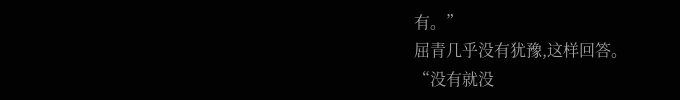有。”
屈青几乎没有犹豫,这样回答。
“没有就没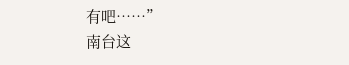有吧……”
南台这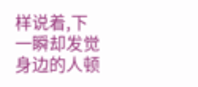样说着,下一瞬却发觉身边的人顿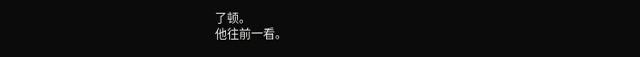了顿。
他往前一看。